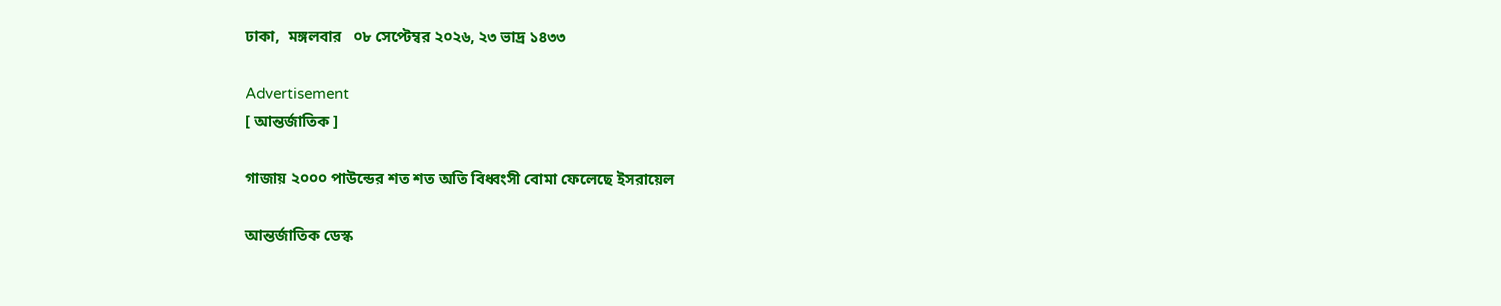ঢাকা,  মঙ্গলবার   ০৮ সেপ্টেম্বর ২০২৬, ২৩ ভাদ্র ১৪৩৩

Advertisement
[ আন্তর্জাতিক ]

গাজায় ২০০০ পাউন্ডের শত শত অতি বিধ্বংসী বোমা ফেলেছে ইসরায়েল

আন্তর্জাতিক ডেস্ক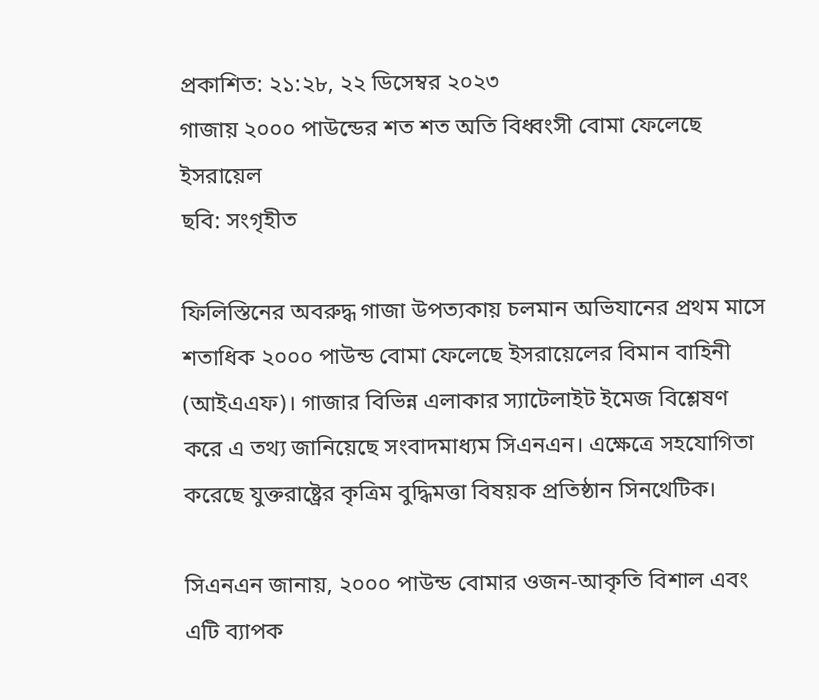প্রকাশিত: ২১:২৮, ২২ ডিসেম্বর ২০২৩
গাজায় ২০০০ পাউন্ডের শত শত অতি বিধ্বংসী বোমা ফেলেছে ইসরায়েল
ছবি: সংগৃহীত

ফিলিস্তিনের অবরুদ্ধ গাজা উপত্যকায় চলমান অভিযানের প্রথম মাসে শতাধিক ২০০০ পাউন্ড বোমা ফেলেছে ইসরায়েলের বিমান বাহিনী (আইএএফ)। গাজার বিভিন্ন এলাকার স্যাটেলাইট ইমেজ বিশ্লেষণ করে এ তথ্য জানিয়েছে সংবাদমাধ্যম সিএনএন। এক্ষেত্রে সহযোগিতা করেছে যুক্তরাষ্ট্রের কৃত্রিম বুদ্ধিমত্তা বিষয়ক প্রতিষ্ঠান সিনথেটিক।

সিএনএন জানায়, ২০০০ পাউন্ড বোমার ওজন-আকৃতি বিশাল এবং এটি ব্যাপক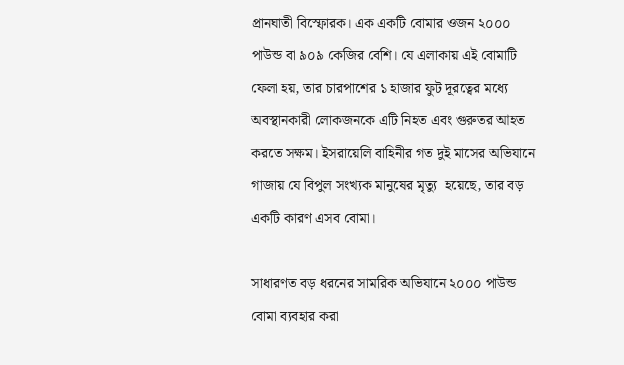প্রানঘাতী বিস্ফোরক। এক একটি বোমার ওজন ২০০০ পাউন্ড বা ৯০৯ কেজির বেশি। যে এলাকায় এই বোমাটি ফেলা হয়, তার চারপাশের ১ হাজার ফুট দূরত্বের মধ্যে অবস্থানকারী লোকজনকে এটি নিহত এবং গুরুতর আহত করতে সক্ষম। ইসরায়েলি বাহিনীর গত দুই মাসের অভিযানে গাজায় যে বিপুল সংখ্যক মানুষের মৃত্যু  হয়েছে, তার বড় একটি কারণ এসব বোমা।

সাধারণত বড় ধরনের সামরিক অভিযানে ২০০০ পাউন্ড বোমা ব্যবহার করা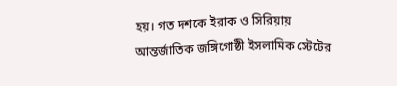হয়। গত দশকে ইরাক ও সিরিয়ায় আন্তর্জাতিক জঙ্গিগোষ্ঠী ইসলামিক স্টেটের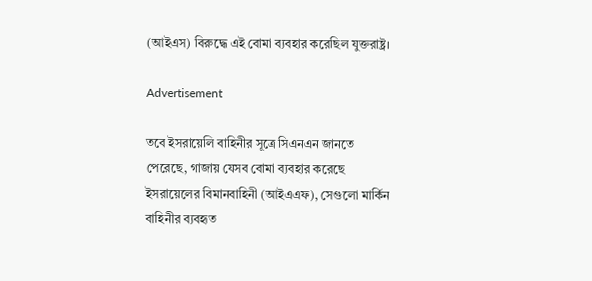(আইএস) বিরুদ্ধে এই বোমা ব্যবহার করেছিল যুক্তরাষ্ট্র।

Advertisement

তবে ইসরায়েলি বাহিনীর সূত্রে সিএনএন জানতে পেরেছে, গাজায় যেসব বোমা ব্যবহার করেছে ইসরায়েলের বিমানবাহিনী (আইএএফ), সেগুলো মার্কিন বাহিনীর ব্যবহৃত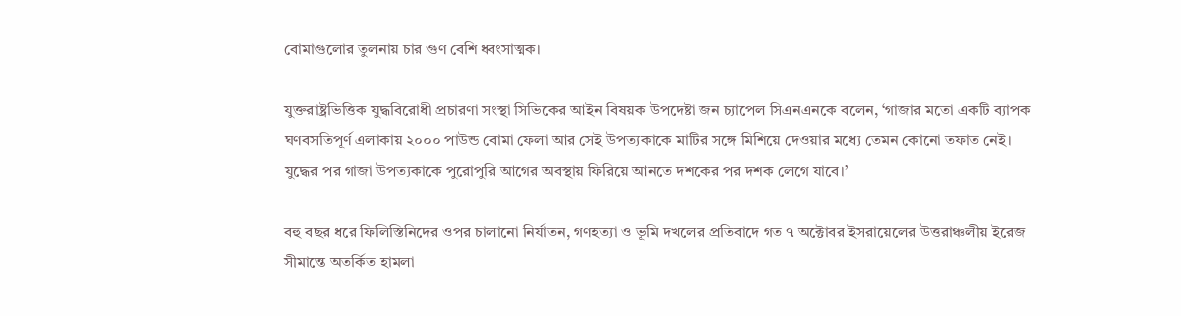বোমাগুলোর তুলনায় চার গুণ বেশি ধ্বংসাত্মক।

যুক্তরাষ্ট্রভিত্তিক যুদ্ধবিরোধী প্রচারণা সংস্থা সিভিকের আইন বিষয়ক উপদেষ্টা জন চ্যাপেল সিএনএনকে বলেন, ‘গাজার মতো একটি ব্যাপক ঘণবসতিপূর্ণ এলাকায় ২০০০ পাউন্ড বোমা ফেলা আর সেই উপত্যকাকে মাটির সঙ্গে মিশিয়ে দেওয়ার মধ্যে তেমন কোনো তফাত নেই। যুদ্ধের পর গাজা উপত্যকাকে পুরোপুরি আগের অবস্থায় ফিরিয়ে আনতে দশকের পর দশক লেগে যাবে।’

বহু বছর ধরে ফিলিস্তিনিদের ওপর চালানো নির্যাতন, গণহত্যা ও ভূমি দখলের প্রতিবাদে গত ৭ অক্টোবর ইসরায়েলের উত্তরাঞ্চলীয় ইরেজ সীমান্তে অতর্কিত হামলা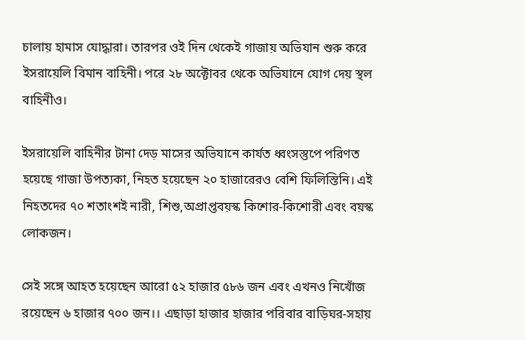চালায় হামাস যোদ্ধারা। তারপর ওই দিন থেকেই গাজায় অভিযান শুরু করে ইসরায়েলি বিমান বাহিনী। পরে ২৮ অক্টোবর থেকে অভিযানে যোগ দেয় স্থল বাহিনীও।

ইসরায়েলি বাহিনীর টানা দেড় মাসের অভিযানে কার্যত ধ্বংসস্তুপে পরিণত হয়েছে গাজা উপত্যকা, নিহত হয়েছেন ২০ হাজারেরও বেশি ফিলিস্তিনি। এই নিহতদের ৭০ শতাংশই নারী, শিশু,অপ্রাপ্তবয়স্ক কিশোর-কিশোরী এবং বয়স্ক লোকজন।

সেই সঙ্গে আহত হয়েছেন আরো ৫২ হাজার ৫৮৬ জন এবং এখনও নিখোঁজ রয়েছেন ৬ হাজার ৭০০ জন।। এছাড়া হাজার হাজার পরিবার বাড়িঘর-সহায়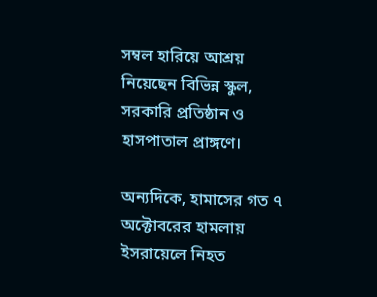সম্বল হারিয়ে আশ্রয় নিয়েছেন বিভিন্ন স্কুল, সরকারি প্রতিষ্ঠান ও হাসপাতাল প্রাঙ্গণে।

অন্যদিকে, হামাসের গত ৭ অক্টোবরের হামলায় ইসরায়েলে নিহত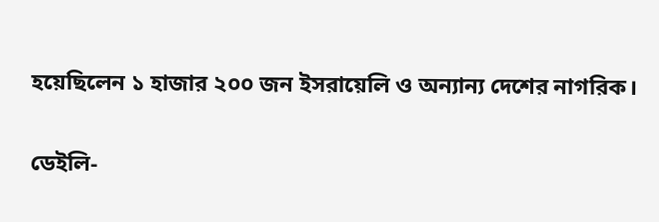হয়েছিলেন ১ হাজার ২০০ জন ইসরায়েলি ও অন্যান্য দেশের নাগরিক।

ডেইলি-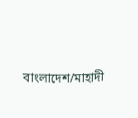বাংলাদেশ/মাহাদী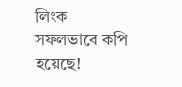লিংক সফলভাবে কপি হয়েছে!